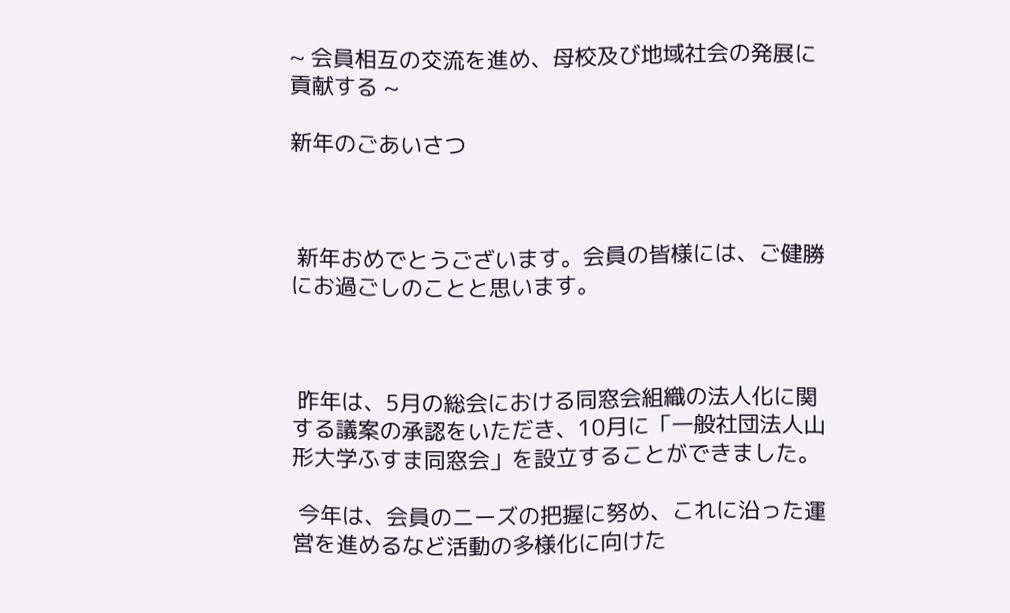~ 会員相互の交流を進め、母校及び地域社会の発展に貢献する ~

新年のごあいさつ



 新年おめでとうございます。会員の皆様には、ご健勝にお過ごしのことと思います。



 昨年は、5月の総会における同窓会組織の法人化に関する議案の承認をいただき、10月に「一般社団法人山形大学ふすま同窓会」を設立することができました。

 今年は、会員のニーズの把握に努め、これに沿った運営を進めるなど活動の多様化に向けた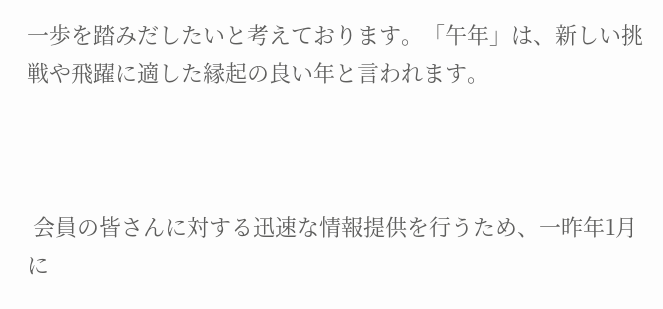一歩を踏みだしたいと考えております。「午年」は、新しい挑戦や飛躍に適した縁起の良い年と言われます。



 会員の皆さんに対する迅速な情報提供を行うため、一昨年1月に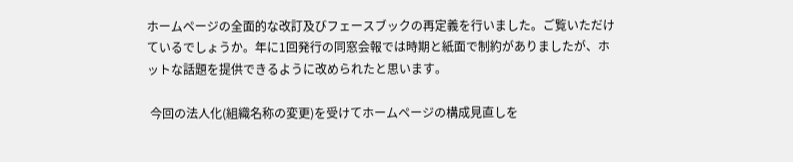ホームページの全面的な改訂及びフェースブックの再定義を行いました。ご覧いただけているでしょうか。年に1回発行の同窓会報では時期と紙面で制約がありましたが、ホットな話題を提供できるように改められたと思います。

 今回の法人化(組織名称の変更)を受けてホームページの構成見直しを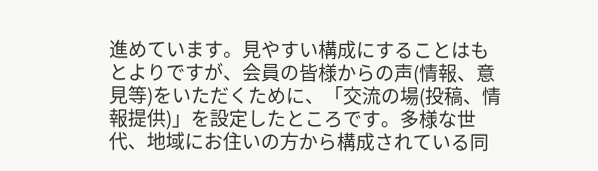進めています。見やすい構成にすることはもとよりですが、会員の皆様からの声(情報、意見等)をいただくために、「交流の場(投稿、情報提供)」を設定したところです。多様な世代、地域にお住いの方から構成されている同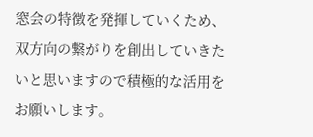窓会の特徴を発揮していくため、双方向の繋がりを創出していきたいと思いますので積極的な活用をお願いします。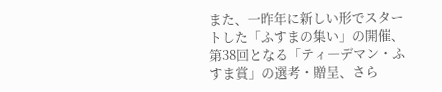また、一昨年に新しい形でスタートした「ふすまの集い」の開催、第38回となる「ティ―デマン・ふすま賞」の選考・贈呈、さら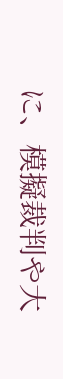に、模擬裁判や大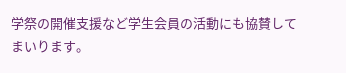学祭の開催支援など学生会員の活動にも協賛してまいります。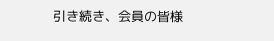引き続き、会員の皆様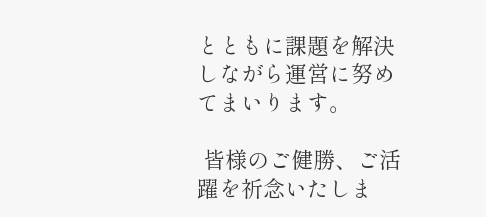とともに課題を解決しながら運営に努めてまいります。

 皆様のご健勝、ご活躍を祈念いたしま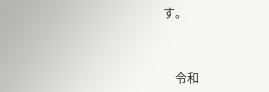す。



    令和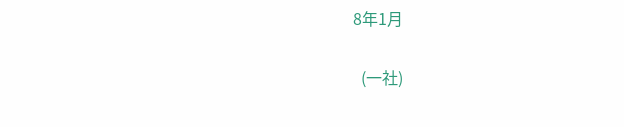8年1月

  (一社)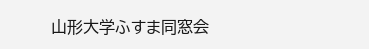山形大学ふすま同窓会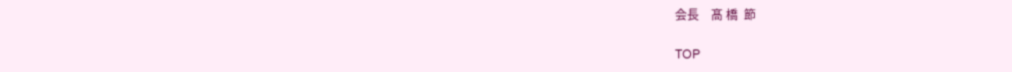会長    髙 橋  節

TOP